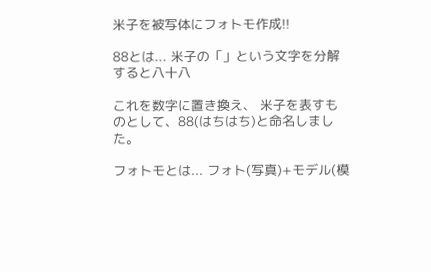米子を被写体にフォトモ作成!!

88とは... 米子の「」という文字を分解すると八十八

これを数字に置き換え、 米子を表すものとして、88(はちはち)と命名しました。

フォトモとは... フォト(写真)+モデル(模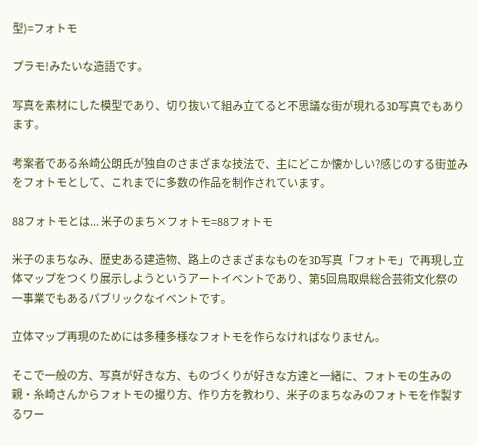型)=フォトモ

プラモ!みたいな造語です。

写真を素材にした模型であり、切り抜いて組み立てると不思議な街が現れる3D写真でもあります。

考案者である糸崎公朗氏が独自のさまざまな技法で、主にどこか懐かしい?感じのする街並みをフォトモとして、これまでに多数の作品を制作されています。

88フォトモとは... 米子のまち×フォトモ=88フォトモ

米子のまちなみ、歴史ある建造物、路上のさまざまなものを3D写真「フォトモ」で再現し立体マップをつくり展示しようというアートイベントであり、第5回鳥取県総合芸術文化祭の一事業でもあるパブリックなイベントです。

立体マップ再現のためには多種多様なフォトモを作らなければなりません。

そこで一般の方、写真が好きな方、ものづくりが好きな方達と一緒に、フォトモの生みの親・糸崎さんからフォトモの撮り方、作り方を教わり、米子のまちなみのフォトモを作製するワー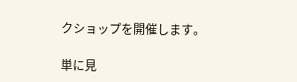クショップを開催します。

単に見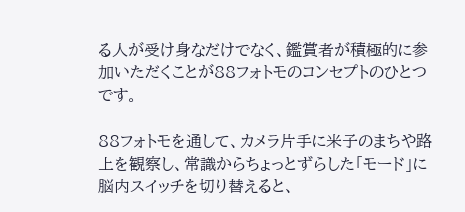る人が受け身なだけでなく、鑑賞者が積極的に参加いただくことが88フォトモのコンセプトのひとつです。

88フォトモを通して、カメラ片手に米子のまちや路上を観察し、常識からちょっとずらした「モード」に脳内スイッチを切り替えると、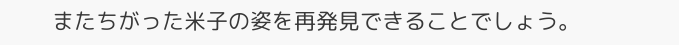またちがった米子の姿を再発見できることでしょう。